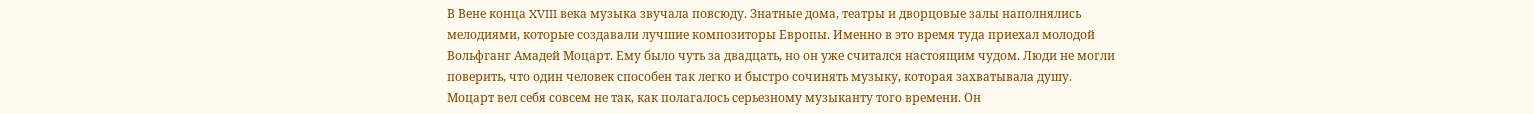В Вене конца XVIII века музыка звучала повсюду. Знатные дома, театры и дворцовые залы наполнялись мелодиями, которые создавали лучшие композиторы Европы. Именно в это время туда приехал молодой Вольфганг Амадей Моцарт. Ему было чуть за двадцать, но он уже считался настоящим чудом. Люди не могли поверить, что один человек способен так легко и быстро сочинять музыку, которая захватывала душу.
Моцарт вел себя совсем не так, как полагалось серьезному музыканту того времени. Он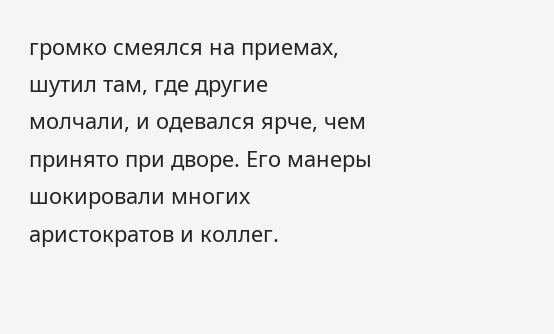громко смеялся на приемах, шутил там, где другие молчали, и одевался ярче, чем принято при дворе. Его манеры шокировали многих аристократов и коллег.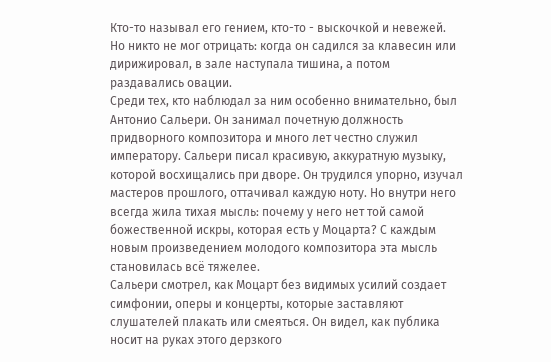Кто-то называл его гением, кто-то - выскочкой и невежей. Но никто не мог отрицать: когда он садился за клавесин или дирижировал, в зале наступала тишина, а потом раздавались овации.
Среди тех, кто наблюдал за ним особенно внимательно, был Антонио Сальери. Он занимал почетную должность придворного композитора и много лет честно служил императору. Сальери писал красивую, аккуратную музыку, которой восхищались при дворе. Он трудился упорно, изучал мастеров прошлого, оттачивал каждую ноту. Но внутри него всегда жила тихая мысль: почему у него нет той самой божественной искры, которая есть у Моцарта? С каждым новым произведением молодого композитора эта мысль становилась всё тяжелее.
Сальери смотрел, как Моцарт без видимых усилий создает симфонии, оперы и концерты, которые заставляют слушателей плакать или смеяться. Он видел, как публика носит на руках этого дерзкого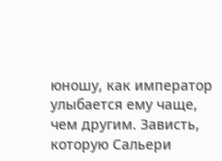юношу, как император улыбается ему чаще, чем другим. Зависть, которую Сальери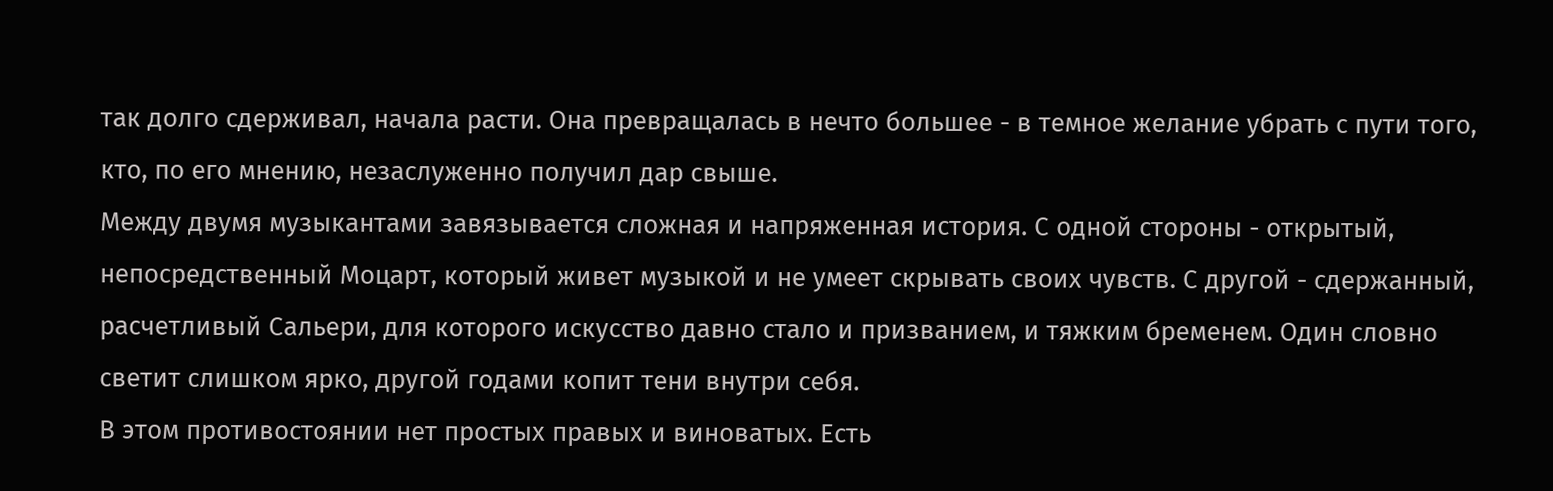так долго сдерживал, начала расти. Она превращалась в нечто большее - в темное желание убрать с пути того, кто, по его мнению, незаслуженно получил дар свыше.
Между двумя музыкантами завязывается сложная и напряженная история. С одной стороны - открытый, непосредственный Моцарт, который живет музыкой и не умеет скрывать своих чувств. С другой - сдержанный, расчетливый Сальери, для которого искусство давно стало и призванием, и тяжким бременем. Один словно светит слишком ярко, другой годами копит тени внутри себя.
В этом противостоянии нет простых правых и виноватых. Есть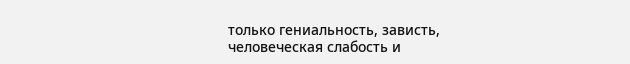только гениальность, зависть, человеческая слабость и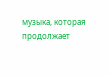музыка, которая продолжает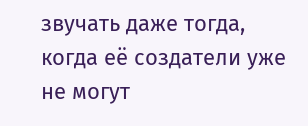звучать даже тогда, когда её создатели уже не могут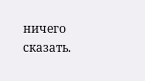ничего сказать.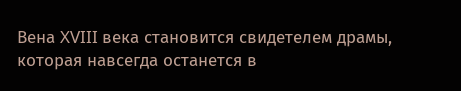Вена XVIII века становится свидетелем драмы, которая навсегда останется в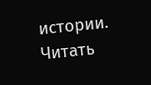истории.
Читать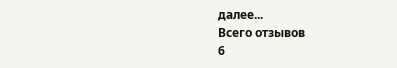далее...
Всего отзывов
6